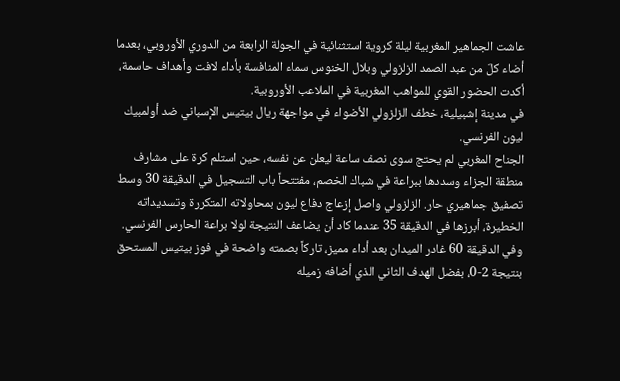عاشت الجماهير المغربية ليلة كروية استثنائية في الجولة الرابعة من الدوري الأوروبي، بعدما أضاء كلّ من عبد الصمد الزلزولي وبلال الخنوس سماء المنافسة بأداء لافت وأهداف حاسمة، أكدت الحضور القوي للمواهب المغربية في الملاعب الأوروبية.
في مدينة إشبيلية، خطف الزلزولي الأضواء في مواجهة ريال بيتيس الإسباني ضد أولمبيك ليون الفرنسي.
الجناح المغربي لم يحتج سوى نصف ساعة ليعلن عن نفسه، حين استلم كرة على مشارف منطقة الجزاء وسددها ببراعة في شباك الخصم، مفتتحاً باب التسجيل في الدقيقة 30 وسط تصفيق جماهيري حار. الزلزولي واصل إزعاج دفاع ليون بمحاولاته المتكررة وتسديداته الخطيرة، أبرزها في الدقيقة 35 عندما كاد أن يضاعف النتيجة لولا براعة الحارس الفرنسي.
وفي الدقيقة 60 غادر الميدان بعد أداء مميز، تاركاً بصمته واضحة في فوز بيتيس المستحق بنتيجة 2-0، بفضل الهدف الثاني الذي أضافه زميله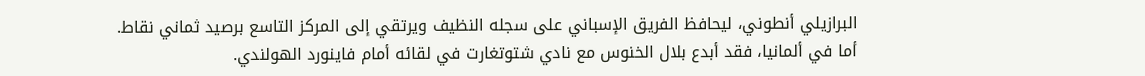البرازيلي أنطوني، ليحافظ الفريق الإسباني على سجله النظيف ويرتقي إلى المركز التاسع برصيد ثماني نقاط.
أما في ألمانيا، فقد أبدع بلال الخنوس مع نادي شتوتغارت في لقائه أمام فاينورد الهولندي.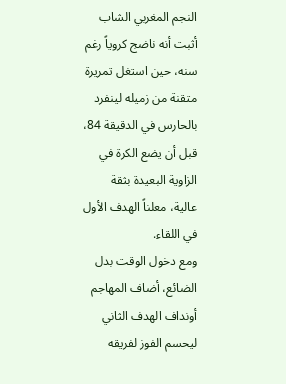النجم المغربي الشاب أثبت أنه ناضج كروياً رغم سنه، حين استغل تمريرة متقنة من زميله لينفرد بالحارس في الدقيقة 84، قبل أن يضع الكرة في الزاوية البعيدة بثقة عالية، معلناً الهدف الأول في اللقاء.
ومع دخول الوقت بدل الضائع، أضاف المهاجم أونداف الهدف الثاني ليحسم الفوز لفريقه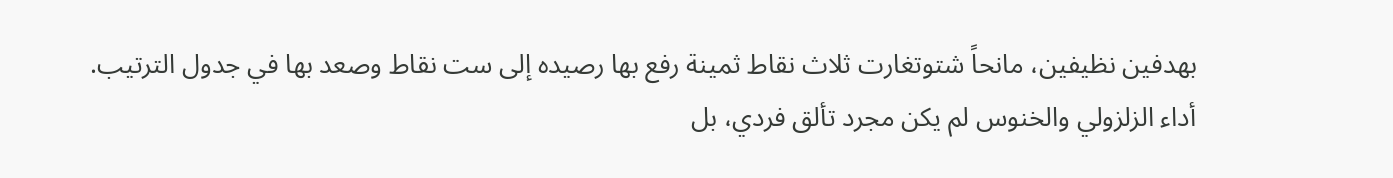بهدفين نظيفين، مانحاً شتوتغارت ثلاث نقاط ثمينة رفع بها رصيده إلى ست نقاط وصعد بها في جدول الترتيب.
أداء الزلزولي والخنوس لم يكن مجرد تألق فردي، بل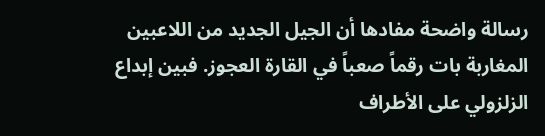رسالة واضحة مفادها أن الجيل الجديد من اللاعبين المغاربة بات رقماً صعباً في القارة العجوز. فبين إبداع الزلزولي على الأطراف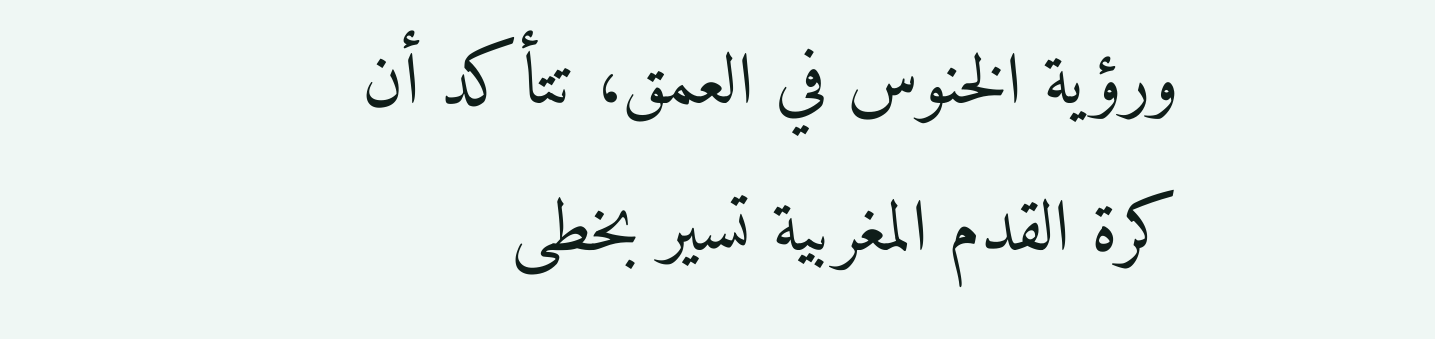ورؤية الخنوس في العمق، تتأكد أن كرة القدم المغربية تسير بخطى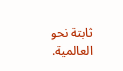ثابتة نحو العالمية.